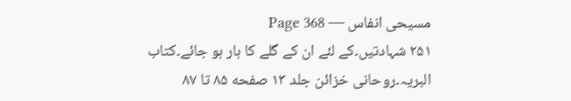مسیحی انفاس — Page 368
۲۵۱ شہادتیں۔کے لئے ان کے گلے کا ہار ہو جائے۔کتاب البریہ۔روحانی خزائن جلد ۱۳ صفحه ۸۵ تا ۸۷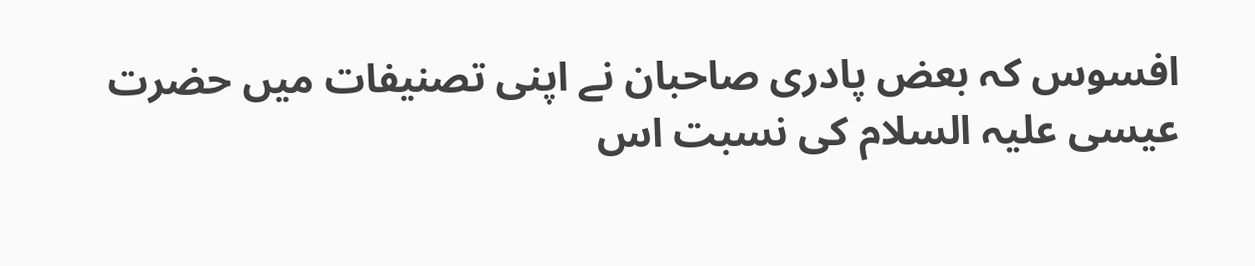افسوس کہ بعض پادری صاحبان نے اپنی تصنیفات میں حضرت عیسی علیہ السلام کی نسبت اس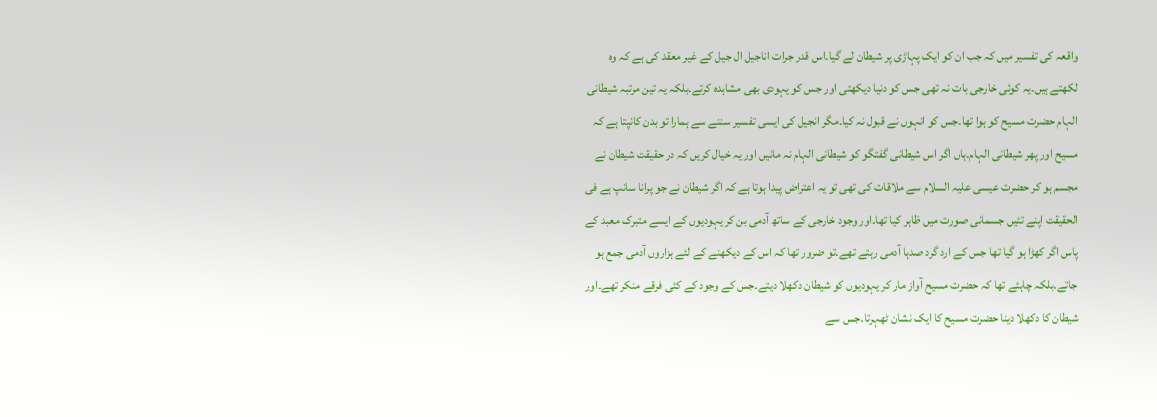واقعہ کی تفسیر میں کہ جب ان کو ایک پہاڑی پر شیطان لے گیا۔اس قدر جرات اناجیل ال جیل کے غیر معقد کی ہے کہ وہ لکھتے ہیں۔یہ کوئی خارجی بات نہ تھی جس کو دنیا دیکھتی اور جس کو یہودی بھی مشاہدہ کرتے۔بلکہ یہ تین مرتبہ شیطانی الہام حضرت مسیح کو ہوا تھا۔جس کو انہوں نے قبول نہ کیا۔مگر انجیل کی ایسی تفسیر سننے سے ہمارا تو بدن کانپتا ہے کہ مسیح اور پھر شیطانی الہام۔ہاں اگر اس شیطانی گفتگو کو شیطانی الہام نہ مانیں اور یہ خیال کریں کہ در حقیقت شیطان نے مجسم ہو کر حضرت عیسی علیہ السلام سے ملاقات کی تھی تو یہ اعتراض پیدا ہوتا ہے کہ اگر شیطان نے جو پرانا سانپ ہے فی الحقیقت اپنے تئیں جسمانی صورت میں ظاہر کیا تھا۔اور وجود خارجی کے ساتھ آدمی بن کر یہودیوں کے ایسے متبرک معبد کے پاس اگر کھڑا ہو گیا تھا جس کے ارد گرد صدہا آدمی رہتے تھے۔تو ضرور تھا کہ اس کے دیکھنے کے لئے ہزاروں آدمی جمع ہو جاتے۔بلکہ چاہئے تھا کہ حضرت مسیح آواز مار کر یہودیوں کو شیطان دکھلا دیتے۔جس کے وجود کے کئی فرقے منکر تھے۔اور شیطان کا دکھلا دینا حضرت مسیح کا ایک نشان ٹھہرتا۔جس سے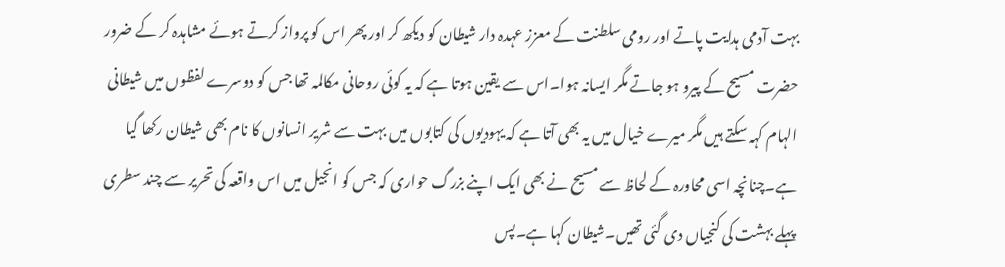بہت آدمی ہدایت پاتے اور رومی سلطنت کے معزز عہدہ دار شیطان کو دیکھ کر اور پھر اس کو پرواز کرتے ہوئے مشاہدہ کر کے ضرور حضرت مسیح کے پیرو ہو جاتے مگر ایسانہ ہوا۔اس سے یقین ہوتا ہے کہ یہ کوئی روحانی مکالمہ تھا جس کو دوسرے لفظوں میں شیطانی الہام کہہ سکتے ہیں مگر میرے خیال میں یہ بھی آتا ہے کہ یہودیوں کی کتابوں میں بہت سے شریر انسانوں کا نام بھی شیطان رکھا گیا ہے۔چنانچہ اسی محاورہ کے لحاظ سے مسیح نے بھی ایک اپنے بزرگ حواری کہ جس کو انجیل میں اس واقعہ کی تحریر سے چند سطری پہلے بہشت کی کنجیاں دی گئی تھیں۔شیطان کہا ہے۔پس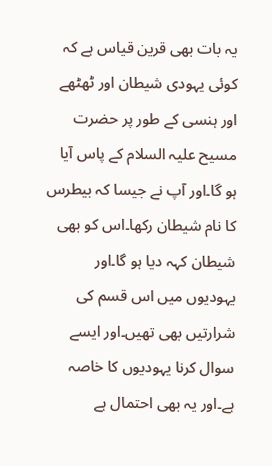یہ بات بھی قرین قیاس ہے کہ کوئی یہودی شیطان اور ٹھٹھے اور ہنسی کے طور پر حضرت مسیح علیہ السلام کے پاس آیا ہو گا۔اور آپ نے جیسا کہ بیطرس کا نام شیطان رکھا۔اس کو بھی شیطان کہہ دیا ہو گا۔اور یہودیوں میں اس قسم کی شرارتیں بھی تھیں۔اور ایسے سوال کرنا یہودیوں کا خاصہ ہے۔اور یہ بھی احتمال ہے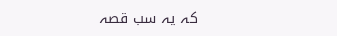کہ یہ سب قصہ